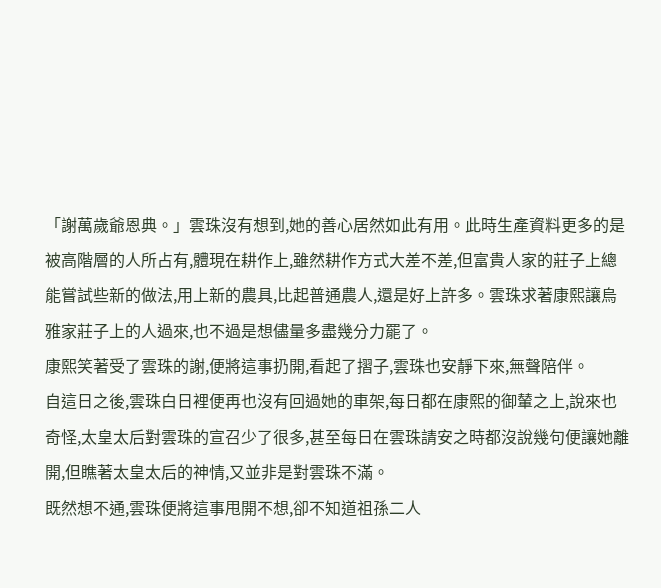「謝萬歲爺恩典。」雲珠沒有想到,她的善心居然如此有用。此時生產資料更多的是被高階層的人所占有,體現在耕作上,雖然耕作方式大差不差,但富貴人家的莊子上總能嘗試些新的做法,用上新的農具,比起普通農人,還是好上許多。雲珠求著康熙讓烏雅家莊子上的人過來,也不過是想儘量多盡幾分力罷了。
康熙笑著受了雲珠的謝,便將這事扔開,看起了摺子,雲珠也安靜下來,無聲陪伴。
自這日之後,雲珠白日裡便再也沒有回過她的車架,每日都在康熙的御輦之上,說來也奇怪,太皇太后對雲珠的宣召少了很多,甚至每日在雲珠請安之時都沒說幾句便讓她離開,但瞧著太皇太后的神情,又並非是對雲珠不滿。
既然想不通,雲珠便將這事甩開不想,卻不知道祖孫二人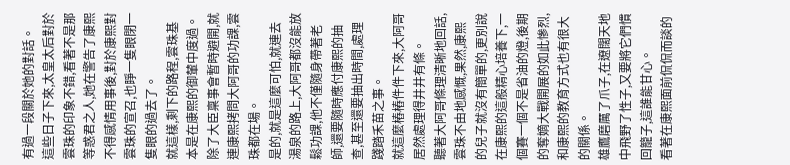有過一段關於她的對話。
這些日子下來,太皇太后對於雲珠的印象不錯,看著不是那等惑君之人,她在警告了康熙不得感情用事後,對於康熙對雲珠的宣召,也睜一隻眼閉一隻眼的過去了。
就這樣,剩下的路程,雲珠基本是在康熙的御輦中度過。
除了大臣稟事會暫時避開,就連康熙拷問大阿哥的功課,雲珠都在場。
是的,就是這麼可怕,就連去湯泉的路上,大阿哥都沒能放鬆功課,他不僅隨身帶著老師,還要隨時應付康熙的抽查,甚至還要抽出時間,處理踐踏禾苗之事。
就這麼樁樁件件下來,大阿哥居然處理得井井有條。
聽著大阿哥條理清晰地回話,雲珠不由地感慨,果然,康熙的兒子就沒有簡單的,更別說在康熙的這般精心培養下,一個賽一個不是省油的燈,後期的奪嫡大戰開展的如此慘烈,和康熙的教育方式也有很大的關係。
雄鷹磨厲了爪子,在遼闊天地中飛野了性子,又要將它們慣回籠子,這誰能甘心。
看著在康熙面前侃侃而談的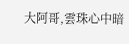大阿哥,雲珠心中暗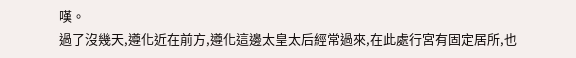嘆。
過了沒幾天,遵化近在前方,遵化這邊太皇太后經常過來,在此處行宮有固定居所,也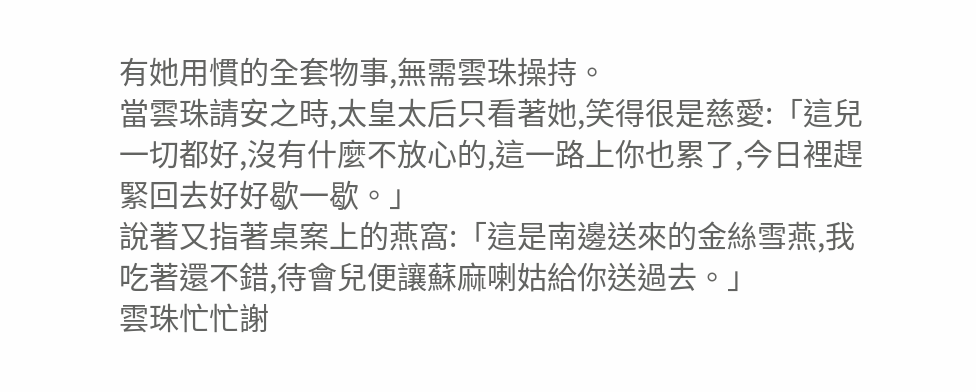有她用慣的全套物事,無需雲珠操持。
當雲珠請安之時,太皇太后只看著她,笑得很是慈愛:「這兒一切都好,沒有什麼不放心的,這一路上你也累了,今日裡趕緊回去好好歇一歇。」
說著又指著桌案上的燕窩:「這是南邊送來的金絲雪燕,我吃著還不錯,待會兒便讓蘇麻喇姑給你送過去。」
雲珠忙忙謝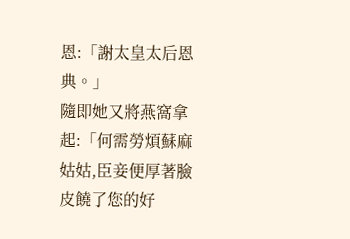恩:「謝太皇太后恩典。」
隨即她又將燕窩拿起:「何需勞煩蘇麻姑姑,臣妾便厚著臉皮饒了您的好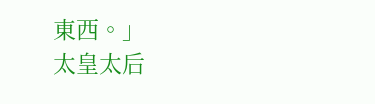東西。」
太皇太后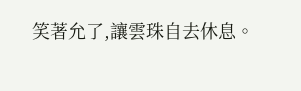笑著允了,讓雲珠自去休息。